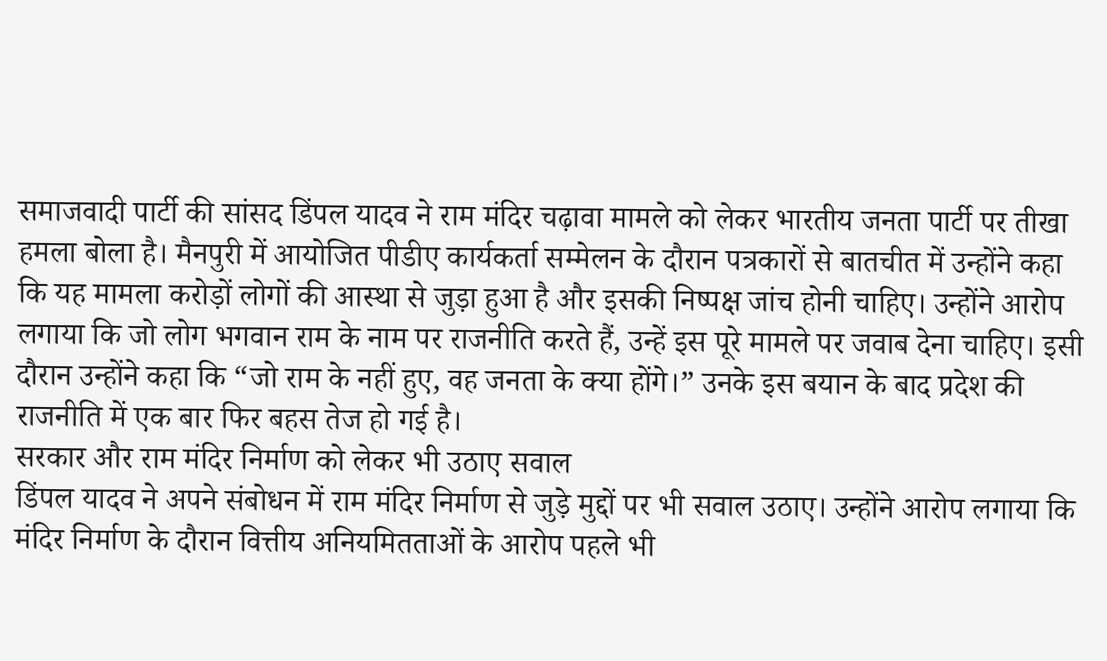समाजवादी पार्टी की सांसद डिंपल यादव ने राम मंदिर चढ़ावा मामले को लेकर भारतीय जनता पार्टी पर तीखा हमला बोला है। मैनपुरी में आयोजित पीडीए कार्यकर्ता सम्मेलन के दौरान पत्रकारों से बातचीत में उन्होंने कहा कि यह मामला करोड़ों लोगों की आस्था से जुड़ा हुआ है और इसकी निष्पक्ष जांच होनी चाहिए। उन्होंने आरोप लगाया कि जो लोग भगवान राम के नाम पर राजनीति करते हैं, उन्हें इस पूरे मामले पर जवाब देना चाहिए। इसी दौरान उन्होंने कहा कि “जो राम के नहीं हुए, वह जनता के क्या होंगे।” उनके इस बयान के बाद प्रदेश की राजनीति में एक बार फिर बहस तेज हो गई है।
सरकार और राम मंदिर निर्माण को लेकर भी उठाए सवाल
डिंपल यादव ने अपने संबोधन में राम मंदिर निर्माण से जुड़े मुद्दों पर भी सवाल उठाए। उन्होंने आरोप लगाया कि मंदिर निर्माण के दौरान वित्तीय अनियमितताओं के आरोप पहले भी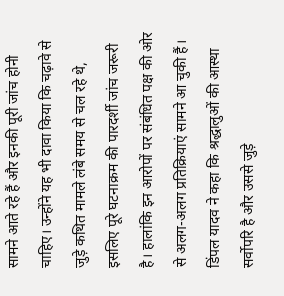सामने आते रहे हैं और इनकी पूरी जांच होनी चाहिए। उन्होंने यह भी दावा किया कि चढ़ावे से जुड़े कथित मामले लंबे समय से चल रहे थे, इसलिए पूरे घटनाक्रम की पारदर्शी जांच जरूरी है। हालांकि इन आरोपों पर संबंधित पक्ष की ओर से अलग-अलग प्रतिक्रियाएं सामने आ चुकी हैं। डिंपल यादव ने कहा कि श्रद्धालुओं की आस्था सर्वोपरि है और उससे जुड़े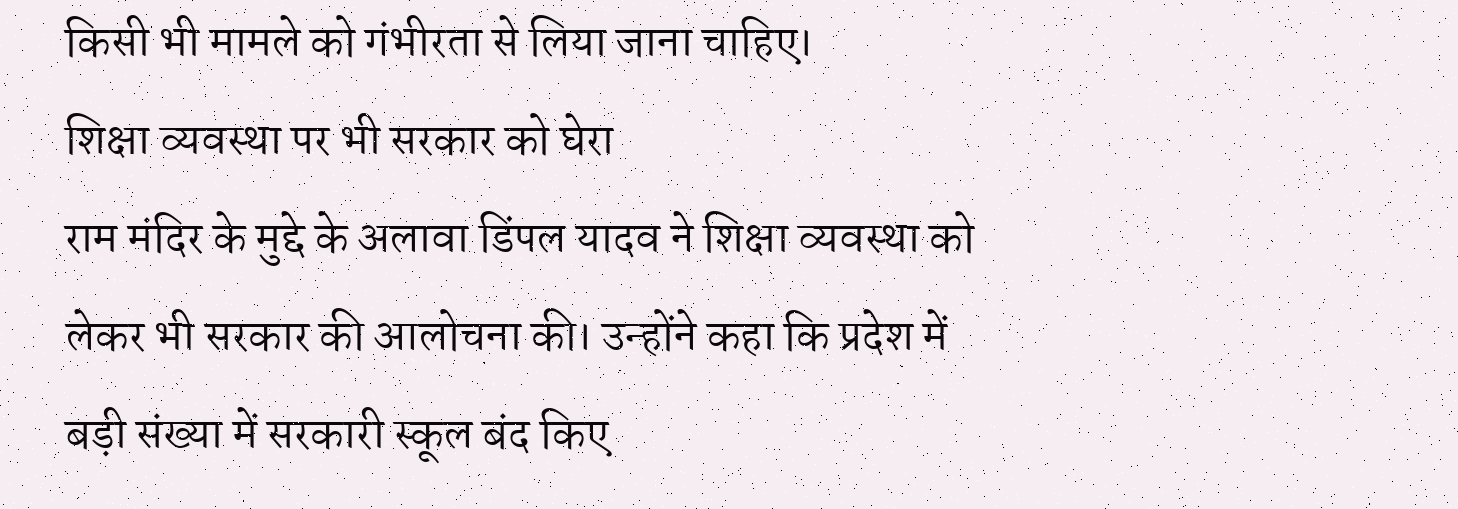किसी भी मामले को गंभीरता से लिया जाना चाहिए।
शिक्षा व्यवस्था पर भी सरकार को घेरा
राम मंदिर के मुद्दे के अलावा डिंपल यादव ने शिक्षा व्यवस्था को लेकर भी सरकार की आलोचना की। उन्होंने कहा कि प्रदेश में बड़ी संख्या में सरकारी स्कूल बंद किए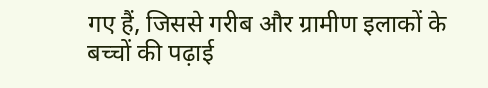गए हैं, जिससे गरीब और ग्रामीण इलाकों के बच्चों की पढ़ाई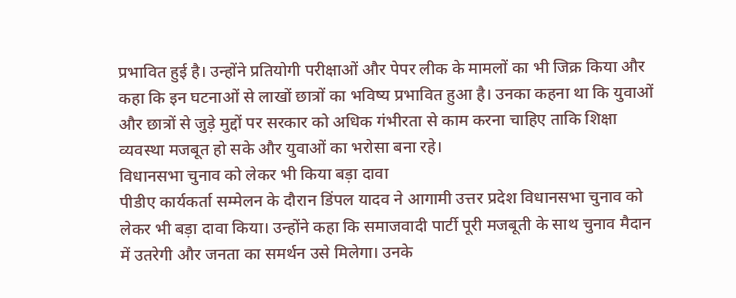प्रभावित हुई है। उन्होंने प्रतियोगी परीक्षाओं और पेपर लीक के मामलों का भी जिक्र किया और कहा कि इन घटनाओं से लाखों छात्रों का भविष्य प्रभावित हुआ है। उनका कहना था कि युवाओं और छात्रों से जुड़े मुद्दों पर सरकार को अधिक गंभीरता से काम करना चाहिए ताकि शिक्षा व्यवस्था मजबूत हो सके और युवाओं का भरोसा बना रहे।
विधानसभा चुनाव को लेकर भी किया बड़ा दावा
पीडीए कार्यकर्ता सम्मेलन के दौरान डिंपल यादव ने आगामी उत्तर प्रदेश विधानसभा चुनाव को लेकर भी बड़ा दावा किया। उन्होंने कहा कि समाजवादी पार्टी पूरी मजबूती के साथ चुनाव मैदान में उतरेगी और जनता का समर्थन उसे मिलेगा। उनके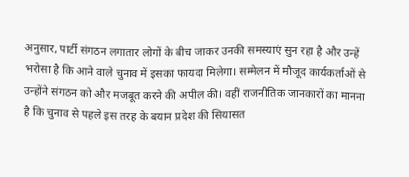अनुसार, पार्टी संगठन लगातार लोगों के बीच जाकर उनकी समस्याएं सुन रहा है और उन्हें भरोसा है कि आने वाले चुनाव में इसका फायदा मिलेगा। सम्मेलन में मौजूद कार्यकर्ताओं से उन्होंने संगठन को और मजबूत करने की अपील की। वहीं राजनीतिक जानकारों का मानना है कि चुनाव से पहले इस तरह के बयान प्रदेश की सियासत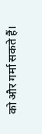को और गर्मा सकते हैं।